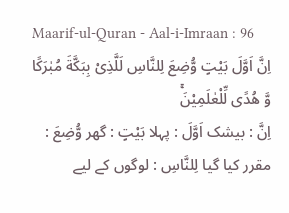Maarif-ul-Quran - Aal-i-Imraan : 96
اِنَّ اَوَّلَ بَیْتٍ وُّضِعَ لِلنَّاسِ لَلَّذِیْ بِبَكَّةَ مُبٰرَكًا وَّ هُدًى لِّلْعٰلَمِیْنَۚ
اِنَّ : بیشک اَوَّلَ : پہلا بَيْتٍ : گھر وُّضِعَ : مقرر کیا گیا لِلنَّاسِ : لوگوں کے لیے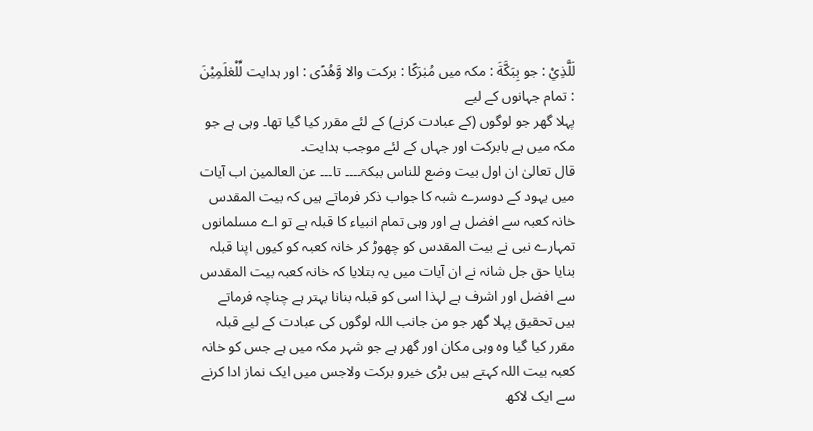لَلَّذِيْ : جو بِبَكَّةَ : مکہ میں مُبٰرَكًا : برکت والا وَّھُدًى : اور ہدایت لِّلْعٰلَمِيْنَ : تمام جہانوں کے لیے
پہلا گھر جو لوگوں (کے عبادت کرنے) کے لئے مقرر کیا گیا تھا۔ وہی ہے جو مکہ میں ہے بابرکت اور جہاں کے لئے موجب ہدایت۔
قال تعالیٰ ان اول بیت وضع للناس ببکۃ۔۔۔۔ تا۔۔۔ عن العالمین اب آیات میں یہود کے دوسرے شبہ کا جواب ذکر فرماتے ہیں کہ بیت المقدس خانہ کعبہ سے افضل ہے اور وہی تمام انبیاء کا قبلہ ہے تو اے مسلمانوں تمہارے نبی نے بیت المقدس کو چھوڑ کر خانہ کعبہ کو کیوں اپنا قبلہ بنایا حق جل شانہ نے ان آیات میں یہ بتلایا کہ خانہ کعبہ بیت المقدس سے افضل اور اشرف ہے لہذا اسی کو قبلہ بنانا بہتر ہے چناچہ فرماتے ہیں تحقیق پہلا گھر جو من جانب اللہ لوگوں کی عبادت کے لیے قبلہ مقرر کیا گیا وہ وہی مکان اور گھر ہے جو شہر مکہ میں ہے جس کو خانہ کعبہ بیت اللہ کہتے ہیں بڑی خیرو برکت ولاجس میں ایک نماز ادا کرنے سے ایک لاکھ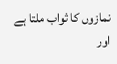نمازوں کا ثواب ملتا ہے اور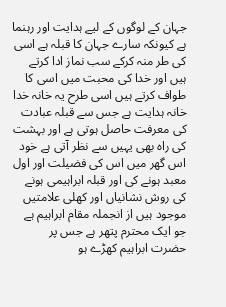جہان کے لوگوں کے لیے ہدایت اور رہنما ہے کیونکہ سارے جہان کا قبلہ ہے اسی کی طر منہ کرکے سب نماز ادا کرتے ہیں اور خدا کی محبت میں اسی کا طواف کرتے ہیں اسی طرح یہ خانہ خدا خانہ ہدایت ہے جس سے قبلہ عبادت کی معرفت حاصل ہوتی ہے اور بہشت کی راہ بھی یہیں سے نظر آتی ہے خود اس گھر میں اس کی فضیلت اور اول معبد ہونے کی اور قبلہ ابراہیمی ہونے کی روش نشانیاں اور کھلی علامتیں موجود ہیں از انجملہ مقام ابراہیم ہے جو ایک محترم پتھر ہے جس پر حضرت ابراہیم کھڑے ہو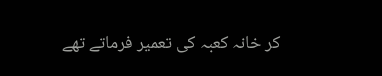کر خانہ کعبہ کی تعمیر فرماتے تھے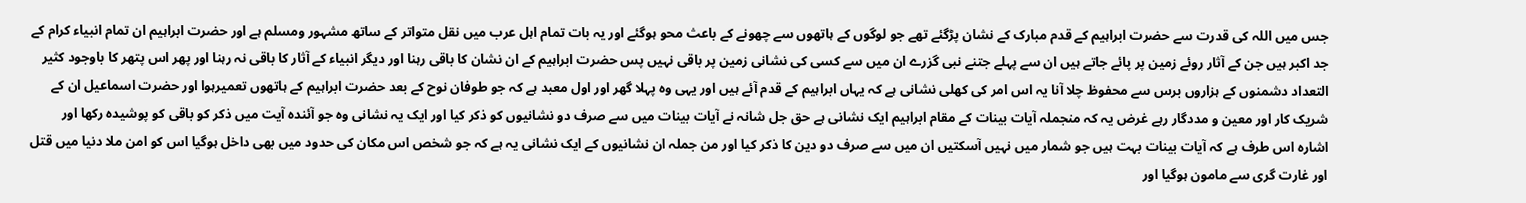جس میں اللہ کی قدرت سے حضرت ابراہیم کے قدم مبارک کے نشان پڑگئے تھے جو لوگوں کے ہاتھوں سے چھونے کے باعث محو ہوگئے اور یہ بات تمام اہل عرب میں نقل متواتر کے ساتھ مشہور ومسلم ہے اور حضرت ابراہیم ان تمام انبیاء کرام کے جد اکبر ہیں جن کے آثار روئے زمین پر پائے جاتے ہیں ان سے پہلے جتنے نبی گزرے ان میں سے کسی کی نشانی زمین پر باقی نہیں پس حضرت ابراہیم کے ان نشان کا باقی رہنا اور دیگر انبیاء کے آثار کا باقی نہ رہنا اور پھر اس پتھر کا باوجود کثیر التعداد دشمنوں کے ہزاروں برس سے محفوظ چلا آنا یہ اس امر کی کھلی نشانی ہے کہ یہاں ابراہیم کے قدم آئے ہیں اور یہی وہ پہلا گھر اور اول معبد ہے کہ جو طوفان نوح کے بعد حضرت ابراہیم کے ہاتھوں تعمیرہوا اور حضرت اسماعیل ان کے شریک کار اور معین و مددگار رہے غرض یہ کہ منجملہ آیات بینات کے مقام ابراہیم ایک نشانی ہے حق جل شانہ نے آیات بینات میں سے صرف دو نشانیوں کو ذکر کیا اور ایک یہ نشانی وہ جو آئندہ آیت میں ذکر کو باقی کو پوشیدہ رکھا اور اشارہ اس طرف ہے کہ آیات بینات بہت ہیں جو شمار میں نہیں آسکتیں ان میں سے صرف دو دین کا ذکر کیا اور من جملہ ان نشانیوں کے ایک نشانی یہ ہے کہ جو شخص اس مکان کی حدود میں بھی داخل ہوگیا اس کو امن ملا دنیا میں قتل اور غارت گری سے مامون ہوگیا اور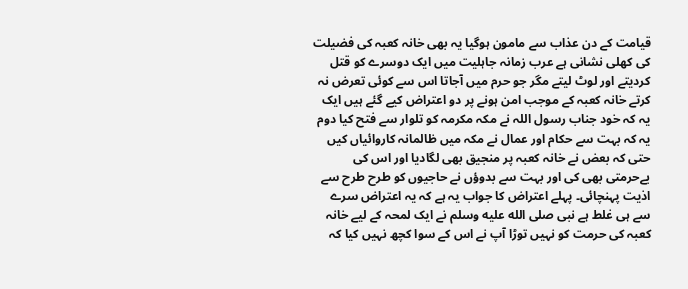قیامت کے دن عذاب سے مامون ہوگیا یہ بھی خانہ کعبہ کی فضیلت کی کھلی نشانی ہے عرب زمانہ جاہلیت میں ایک دوسرے کو قتل کردیتے اور لوٹ لیتے مگر جو حرم میں آجاتا اس سے کوئی تعرض نہ کرتے خانہ کعبہ کے موجب امن ہونے پر دو اعتراض کیے گئے ہیں ایک یہ کہ خود جناب رسول اللہ نے مکہ مکرمہ کو تلوار سے فتح کیا دوم یہ کہ بہت سے حکام اور عمال نے مکہ میں ظالمانہ کاروائیاں کیں حتی کہ بعض نے خانہ کعبہ پر منجیق بھی لگادیا اور اس کی بےحرمتی بھی کی اور بہت سے بدوؤں نے حاجیوں کو طرح طرح سے اذیت پہنچائی۔ پہلے اعتراض کا جواب یہ ہے کہ یہ اعتراض سرے سے ہی غلط ہے نبی صلى الله عليه وسلم نے ایک لمحہ کے لیے خانہ کعبہ کی حرمت کو نہیں توڑا آپ نے اس کے سوا کچھ نہیں کیا کہ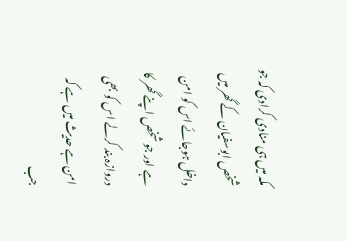مکہ میں ہی منادی کرادی کہ جو شخص ابوسفیان کے گھر میں داخل ہوجائے اس کو امن ہے اور جو شخص اپنے گھر کا دروازہ بند کرلے اس کو بھی امن ہے حدیث میں ہے کہ جب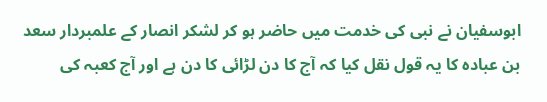ابوسفیان نے نبی کی خدمت میں حاضر ہو کر لشکر انصار کے علمبردار سعد بن عبادہ کا یہ قول نقل کیا کہ آج کا دن لڑائی کا دن ہے اور آج کعبہ کی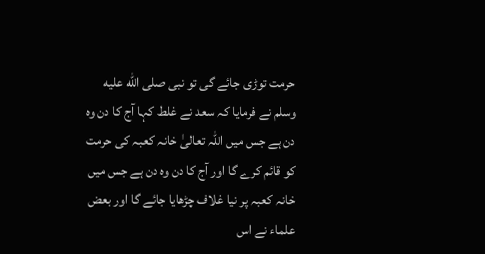حرمت توڑی جائے گی تو نبی صلى الله عليه وسلم نے فرمایا کہ سعد نے غلط کہا آج کا دن وہ دن ہے جس میں اللہ تعالیٰ خانہ کعبہ کی حرمت کو قائم کرے گا اور آج کا دن وہ دن ہے جس میں خانہ کعبہ پر نیا غلاف چڑھایا جائے گا اور بعض علماء نے اس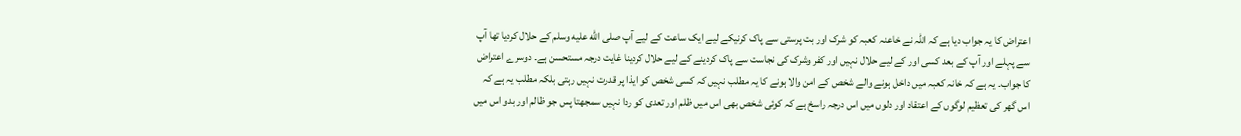اعتراض کا یہ جواب دیا ہے کہ اللہ نے خاعنہ کعبہ کو شرک اور بت پرستی سے پاک کرنیکے لیے ایک ساعت کے لیے آپ صلى الله عليه وسلم کے حلال کردیا تھا آپ سے پہلے اور آپ کے بعد کسی اور کے لیے حلال نہیں اور کفر وشرک کی نجاست سے پاک کردینے کے لیے حلال کردینا غایت درجہ مستحسن ہے۔ دوسرے اعتراض کا جواب۔ یہ ہے کہ خانہ کعبہ میں داخل ہونے والے شخص کے امن والا ہونے کا یہ مطلب نہیں کہ کسی شخص کو ایذا پر قدرت نہیں رہتی بلکہ مطلب یہ ہے کہ اس گھر کی تعظیم لوگوں کے اعتقاد اور دلوں میں اس درجہ راسخ ہے کہ کوئی شخص بھی اس میں ظلم اور تعدی کو ردا نہیں سمجھتا پس جو ظالم اور بدو اس میں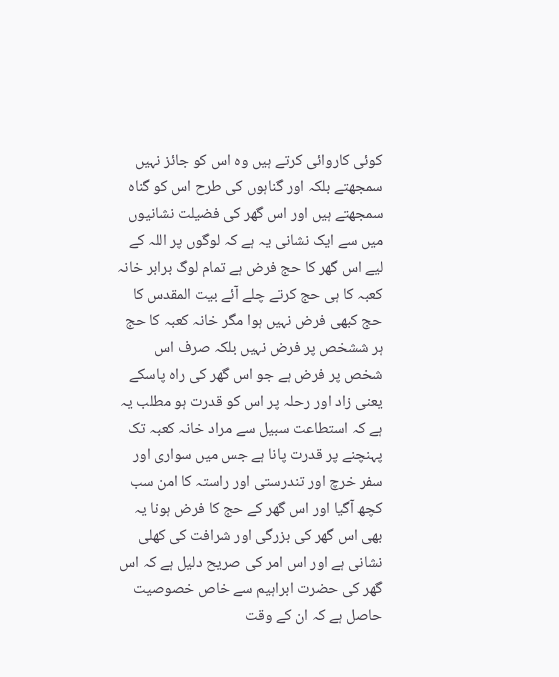کوئی کاروائی کرتے ہیں وہ اس کو جائز نہیں سمجھتے بلکہ اور گناہوں کی طرح اس کو گناہ سمجھتے ہیں اور اس گھر کی فضیلت نشانیوں میں سے ایک نشانی یہ ہے کہ لوگوں پر اللہ کے لیے اس گھر کا حج فرض ہے تمام لوگ برابر خانہ کعبہ کا ہی حج کرتے چلے آئے بیت المقدس کا حج کبھی فرض نہیں ہوا مگر خانہ کعبہ کا حج ہر ششخص پر فرض نہیں بلکہ صرف اس شخص پر فرض ہے جو اس گھر کی راہ پاسکے یعنی زاد اور رحلہ پر اس کو قدرت ہو مطلب یہ ہے کہ استطاعت سبیل سے مراد خانہ کعبہ تک پہنچنے پر قدرت پانا ہے جس میں سواری اور سفر خرچ اور تندرستی اور راستہ کا امن سب کچھ آگیا اور اس گھر کے حج کا فرض ہونا یہ بھی اس گھر کی بزرگی اور شرافت کی کھلی نشانی ہے اور اس امر کی صریح دلیل ہے کہ اس گھر کی حضرت ابراہیم سے خاص خصوصیت حاصل ہے کہ ان کے وقت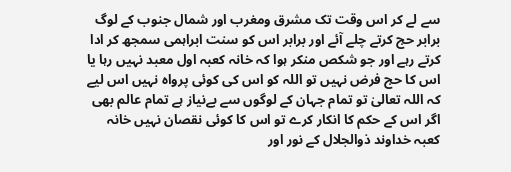سے لے کر اس وقت تک مشرق ومغرب اور شمال جنوب کے لوگ برابر حج کرتے چلے آئے اور برابر اس کو سنت ابراہمی سمجھ کر ادا کرتے رہے اور جو شکص منکر ہوا کہ خانہ کعبہ اول معبد نہیں رہا یا اس کا حج فرض نہیں تو اللہ کو اس کی کوئی پرواہ نہیں اس لیے کہ اللہ تعالیٰ تو تمام جہان کے لوگوں سے بےنیاز ہے تمام عالم بھی اگر اس کے حکم کا انکار کرے تو اس کا کوئی نقصان نہیں خانہ کعبہ خداوند ذوالجلال کے نور اور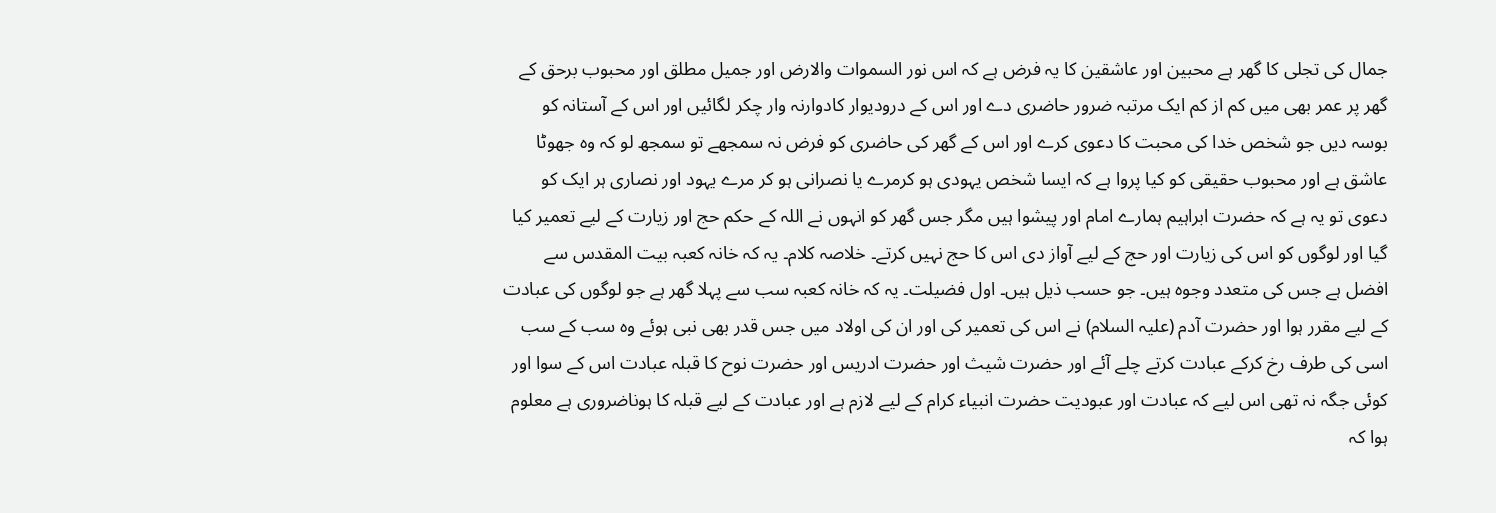جمال کی تجلی کا گھر ہے محبین اور عاشقین کا یہ فرض ہے کہ اس نور السموات والارض اور جمیل مطلق اور محبوب برحق کے گھر پر عمر بھی میں کم از کم ایک مرتبہ ضرور حاضری دے اور اس کے درودیوار کادوارنہ وار چکر لگائیں اور اس کے آستانہ کو بوسہ دیں جو شخص خدا کی محبت کا دعوی کرے اور اس کے گھر کی حاضری کو فرض نہ سمجھے تو سمجھ لو کہ وہ جھوٹا عاشق ہے اور محبوب حقیقی کو کیا پروا ہے کہ ایسا شخص یہودی ہو کرمرے یا نصرانی ہو کر مرے یہود اور نصاری ہر ایک کو دعوی تو یہ ہے کہ حضرت ابراہیم ہمارے امام اور پیشوا ہیں مگر جس گھر کو انہوں نے اللہ کے حکم حج اور زیارت کے لیے تعمیر کیا گیا اور لوگوں کو اس کی زیارت اور حج کے لیے آواز دی اس کا حج نہیں کرتے۔ خلاصہ کلام۔ یہ کہ خانہ کعبہ بیت المقدس سے افضل ہے جس کی متعدد وجوہ ہیں۔ جو حسب ذیل ہیں۔ اول فضیلت۔ یہ کہ خانہ کعبہ سب سے پہلا گھر ہے جو لوگوں کی عبادت کے لیے مقرر ہوا اور حضرت آدم (علیہ السلام) نے اس کی تعمیر کی اور ان کی اولاد میں جس قدر بھی نبی ہوئے وہ سب کے سب اسی کی طرف رخ کرکے عبادت کرتے چلے آئے اور حضرت شیث اور حضرت ادریس اور حضرت نوح کا قبلہ عبادت اس کے سوا اور کوئی جگہ نہ تھی اس لیے کہ عبادت اور عبودیت حضرت انبیاء کرام کے لیے لازم ہے اور عبادت کے لیے قبلہ کا ہوناضروری ہے معلوم ہوا کہ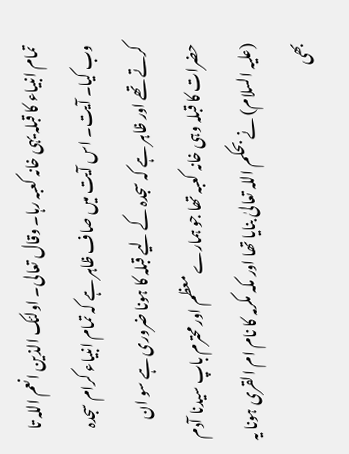تمام انبیاء کا قبلہ یہی خانہ کعبہ رہا۔ وقال تعالی۔ اولئک الذین انعم اللہ تا وب کیا۔ آیت۔ اس آیت میں صاف ظاہر ہے کہ تمام انبیاء کرام سجدہ کرتے تھے اور ظاہر ہے کہ سجدہ کے لیے قبلہ کا ہونا ضروری ہے سو ان حضرات کا قبلہ وہی خانہ کعبہ تھا جو ہمارے معظم اور محترم باپ سیدنا آدم (علیہ السلام) نے بحکم اللہ تعالیٰ بنایا تھا اور مکہ مکرمہ کا نام ام القری ہونا یہ بھی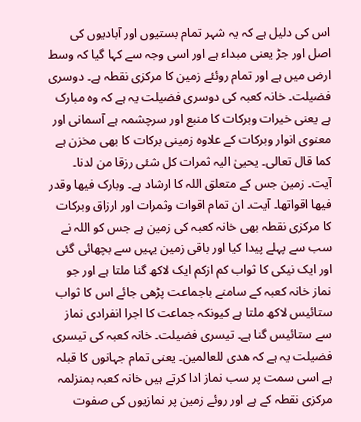اس کی دلیل ہے کہ یہ شہر تمام بستیوں اور آبادیوں کی اصل اور جڑ یعنی مبداء ہے اور اسی وجہ سے کہا گیا کہ وسط ارض میں ہے اور تمام روئئے زمین کا مرکزی نقطہ ہے۔ دوسری فضیلت۔ خانہ کعبہ کی دوسری فضیلت یہ ہے کہ وہ مبارک ہے یعنی خیرات وبرکات کا منبع اور سرچشمہ ہے آسمانی اور معنوی انوار وبرکات کے علاوہ زمینی برکات کا بھی مخزن ہے کما قال تعالی۔ یحییٰ الیہ ثمرات کل شئی رزقا من لدنا۔ آیت۔ زمین جس کے متعلق اللہ کا ارشاد ہے۔ وبارک فیھا وقدر فیھا اقواتھا۔ آیت۔ ان تمام اقوات وثمرات اور ارزاق وبرکات کا مرکزی نقطہ بھی خانہ کعبہ کی زمین ہے جس کو اللہ نے سب سے پہلے پیدا کیا اور باقی زمین یہیں سے بچھائی گئی اور ایک نیکی کا ثواب کم ازکم ایک لاکھ گنا ملتا ہے اور جو نماز خانہ کعبہ کے سامنے باجماعت پڑھی جائے اس کا ثواب ستائیس لاکھ ملتا ہے کیونکہ جماعت کا اجرا انفرادی نماز سے ستائیس گنا ہے۔ تیسری فضیلت۔ خانہ کعبہ کی تیسری فضیلت یہ ہے کہ ھدی للعالمین۔ یعنی تمام جہانوں کا قبلہ ہے اسی سمت پر سب نماز ادا کرتے ہیں خانہ کعبہ بمنزلمہ مرکزی نقطہ کے ہے اور روئے زمین پر نمازیوں کی صفوت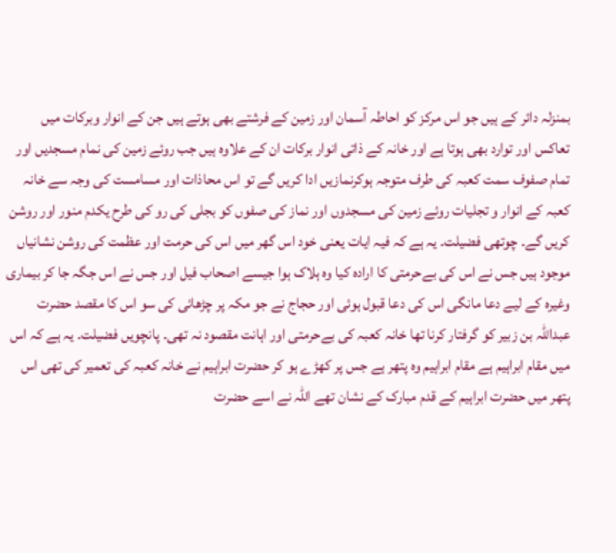بمنزلہ دائر کے ہیں جو اس مرکز کو احاطہ آسمان اور زمین کے فرشتے بھی ہوتے ہیں جن کے انوار وبرکات میں تعاکس اور توارد بھی ہوتا ہے اور خانہ کے ذاتی انوار برکات ان کے علاوہ ہیں جب روئے زمین کی نمام مسجدیں اور تمام صفوف سمت کعبہ کی طرف متوجہ ہوکرنمازیں ادا کریں گے تو اس محاذات اور مسامست کی وجہ سے خانہ کعبہ کے انوار و تجلیات روئے زمین کی مسجدوں اور نماز کی صفوں کو بجلی کی رو کی طرح یکدم منور اور روشن کریں گے۔ چوتھی فضیلت۔ یہ ہے کہ فیہ ایات یعنی خود اس گھر میں اس کی حرمت اور عظمت کی روشن نشانیاں موجود ہیں جس نے اس کی بےحرمتی کا ارادہ کیا وہ ہلاک ہوا جیسے اصحاب فیل اور جس نے اس جگہ جا کر بیماری وغیرہ کے لیے دعا مانگی اس کی دعا قبول ہوئی اور حجاج نے جو مکہ پر چڑھائی کی سو اس کا مقصد حضرت عبداللہ بن زبیر کو گرفتار کرنا تھا خانہ کعبہ کی بےحرمتی اور اہانت مقصود نہ تھی۔ پانچویں فضیلت۔ یہ ہے کہ اس میں مقام ابراہیم ہے مقام ابراہیم وہ پتھر ہے جس پر کھڑے ہو کر حضرت ابراہیم نے خانہ کعبہ کی تعمیر کی تھی اس پتھر میں حضرت ابراہیم کے قدم مبارک کے نشان تھے اللہ نے اسے حضرت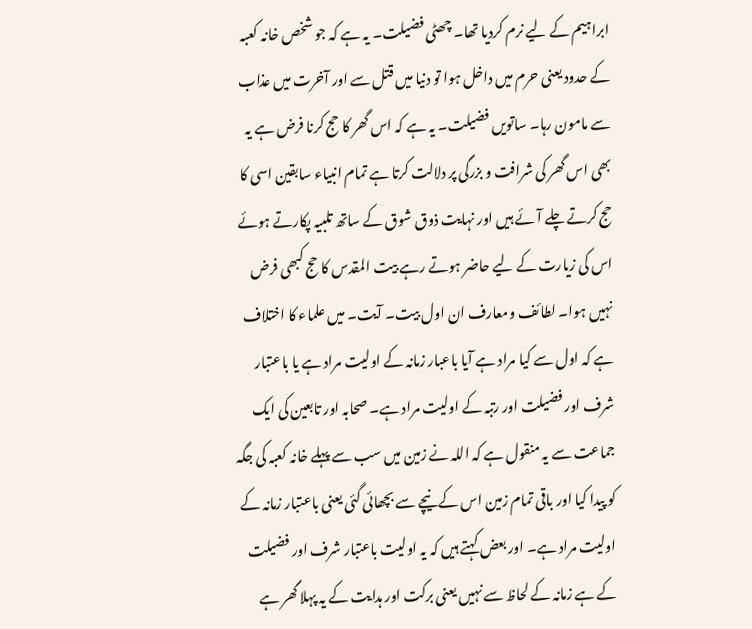ابراہیم کے لیے نرم کردیا تھا۔ چھٹی فضیلت۔ یہ ہے کہ جو شخص خانہ کعبہ کے حدود یعنی حرم میں داخل ہوا تو دنیا میں قتل سے اور آخرت میں عذاب سے مامون رہا۔ ساتویں فضیلت۔ یہ ہے کہ اس گھر کا حج کرنا فرض ہے یہ بھی اس گھر کی شرافت و بزرگی پر دلالت کرتا ہے تمام انبیاء سابقین اسی کا حج کرتے چلے آئے ہیں اور نہایت ذوق شوق کے ساتھ تلبیہ پکارتے ہوئے اس کی زیارت کے لیے حاضر ہوتے رہے بیت المقدس کا حج کبھی فرض نہیں ہوا۔ لطائف ومعارف ان اول بیت۔ آیت۔ میں علماء کا اختلاف ہے کہ اول سے کیا مراد ہے آیا باعبار زمانہ کے اولیت مراد ہے یا باعتبار شرف اور فضیلت اور رتبہ کے اولیت مراد ہے۔ صحابہ اور تابعین کی ایک جماعت سے یہ منقول ہے کہ اللہ نے زمین میں سب سے پہلے خانہ کعبہ کی جگہ کو پیدا کیا اور باقی تمام زمین اس کے نیچے سے بچھائی گئی یعنی باعتبار زمانہ کے اولیت مراد ہے۔ اور بعض کہتے ہیں کہ یہ اولیت باعتبار شرف اور فضیلت کے ہے زمانہ کے لحاظ سے نہیں یعنی برکت اور ہدایت کے یہ پہلا گھر ہے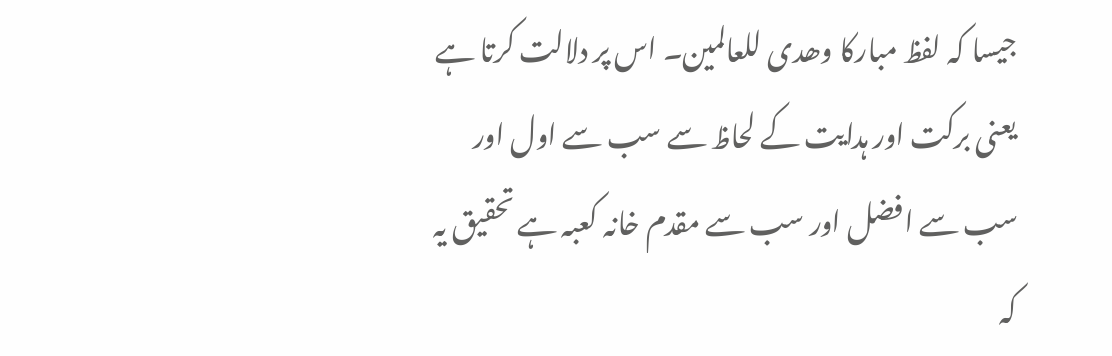جیسا کہ لفظ مبارکا وھدی للعالمین۔ اس پر دلالت کرتا ہے یعنی برکت اور ہدایت کے لحاظ سے سب سے اول اور سب سے افضل اور سب سے مقدم خانہ کعبہ ہے تحقیق یہ کہ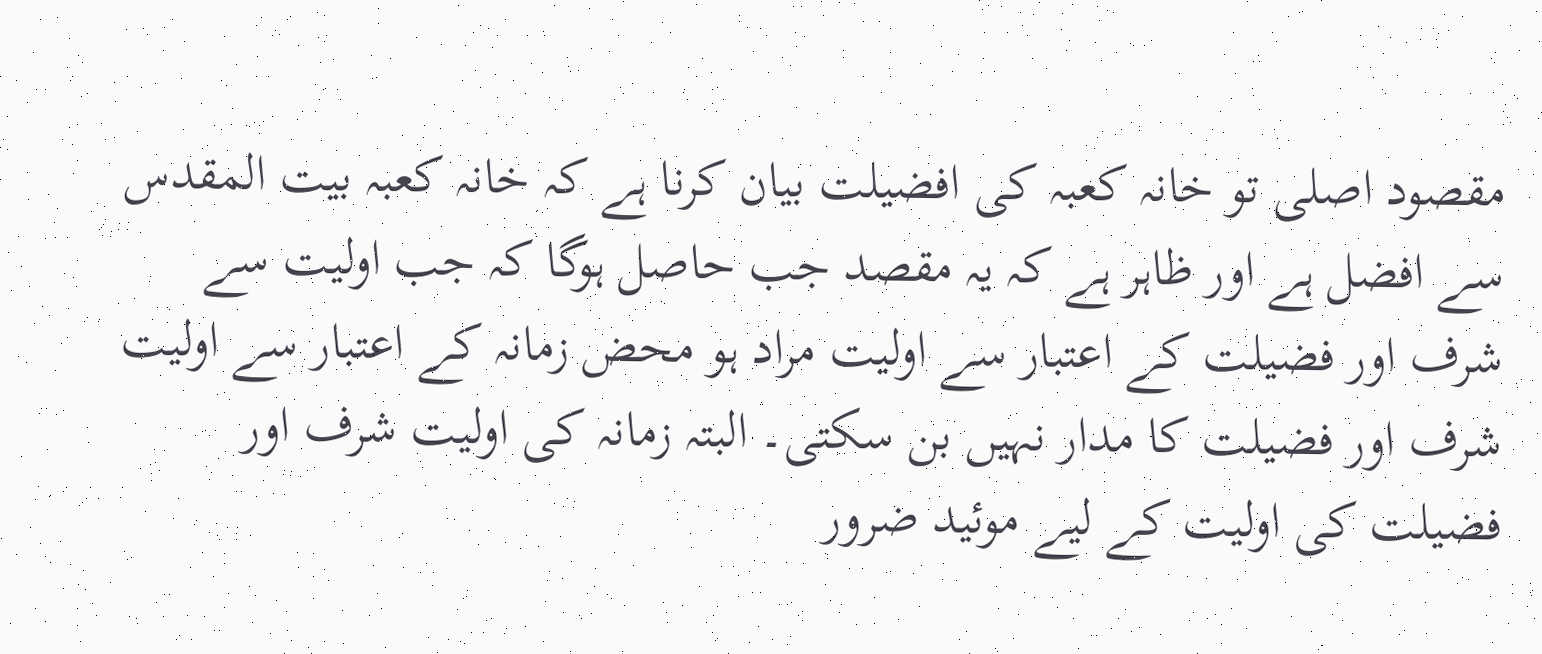مقصود اصلی تو خانہ کعبہ کی افضیلت بیان کرنا ہے کہ خانہ کعبہ بیت المقدس سے افضل ہے اور ظاہر ہے کہ یہ مقصد جب حاصل ہوگا کہ جب اولیت سے شرف اور فضیلت کے اعتبار سے اولیت مراد ہو محض زمانہ کے اعتبار سے اولیت شرف اور فضیلت کا مدار نہیں بن سکتی۔ البتہ زمانہ کی اولیت شرف اور فضیلت کی اولیت کے لیے موئید ضرور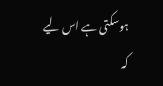ہوسکتی ہے اس لیے کہ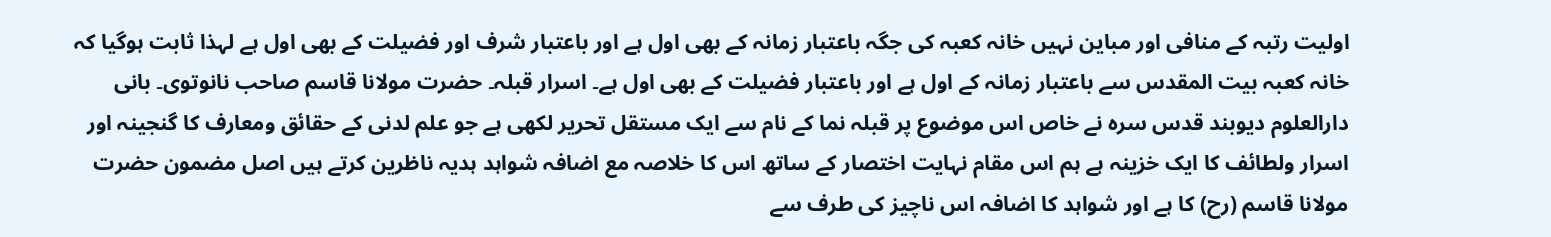اولیت رتبہ کے منافی اور مباین نہیں خانہ کعبہ کی جگہ باعتبار زمانہ کے بھی اول ہے اور باعتبار شرف اور فضیلت کے بھی اول ہے لہذا ثابت ہوگیا کہ خانہ کعبہ بیت المقدس سے باعتبار زمانہ کے اول ہے اور باعتبار فضیلت کے بھی اول ہے۔ اسرار قبلہ۔ حضرت مولانا قاسم صاحب نانوتوی۔ بانی دارالعلوم دیوبند قدس سرہ نے خاص اس موضوع پر قبلہ نما کے نام سے ایک مستقل تحریر لکھی ہے جو علم لدنی کے حقائق ومعارف کا گنجینہ اور اسرار ولطائف کا ایک خزینہ ہے ہم اس مقام نہایت اختصار کے ساتھ اس کا خلاصہ مع اضافہ شواہد ہدیہ ناظرین کرتے ہیں اصل مضمون حضرت مولانا قاسم (رح) کا ہے اور شواہد کا اضافہ اس ناچیز کی طرف سے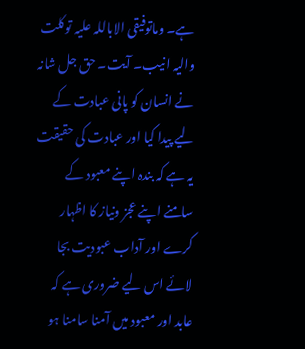ہے۔ وماتوفیقی الاباللہ علیہ توکلت والیہ انیب۔ آیت۔ حق جل شانہ نے انسان کو پانی عبادت کے لیے پیدا کیا اور عبادت کی حقیقت یہ ہے کہ بندہ اپنے معبود کے سامنے اپنے عجز ونیاز کا اظہار کرے اور آداب عبودیت بجا لائے اس لیے ضروری ہے کہ عابد اور معبود میں آمنا سامنا ہو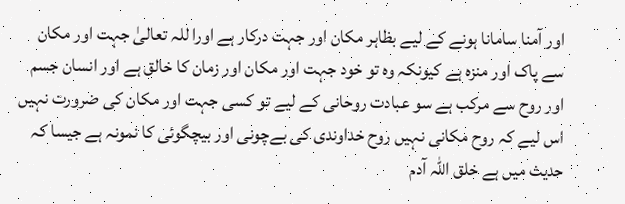اور آمنا سامانا ہونے کے لیے بظاہر مکان اور جہت درکار ہے اورا للہ تعالیٰ جہت اور مکان سے پاک اور منزہ ہے کیونکہ وہ تو خود جہت اور مکان اور زمان کا خالق ہے اور انسان جسم اور روح سے مرکب ہے سو عبادت روحانی کے لیے تو کسی جہت اور مکان کی ضرورت نہیں اس لیے کہ روح مکانی نہیں روح خداوندی کی بےچونی اور بیچگوئی کا نمونہ ہے جیسا کہ حدیث میں ہے خلق اللہ آدم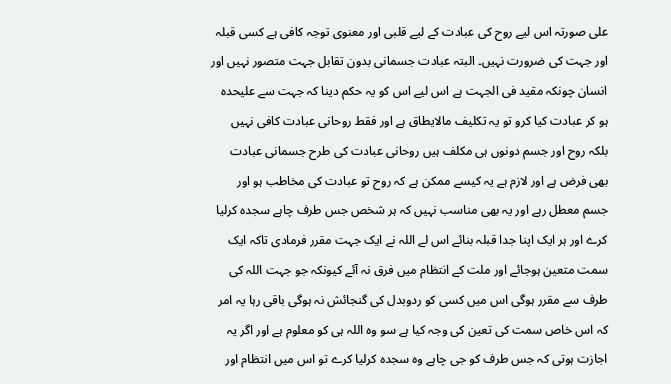علی صورتہ اس لیے روح کی عبادت کے لیے قلبی اور معنوی توجہ کافی ہے کسی قبلہ اور جہت کی ضرورت نہیں۔ البتہ عبادت جسمانی بدون تقابل جہت متصور نہیں اور انسان چونکہ مقید فی الجہت ہے اس لیے اس کو یہ حکم دینا کہ جہت سے علیحدہ ہو کر عبادت کیا کرو تو یہ تکلیف مالایطاق ہے اور فقط روحانی عبادت کافی نہیں بلکہ روح اور جسم دونوں ہی مکلف ہیں روحانی عبادت کی طرح جسمانی عبادت بھی فرض ہے اور لازم ہے یہ کیسے ممکن ہے کہ روح تو عبادت کی مخاطب ہو اور جسم معطل رہے اور یہ بھی مناسب نہیں کہ ہر شخص جس طرف چاہے سجدہ کرلیا کرے اور ہر ایک اپنا جدا قبلہ بنائے اس لے اللہ نے ایک جہت مقرر فرمادی تاکہ ایک سمت متعین ہوجائے اور ملت کے انتظام میں فرق نہ آئے کیونکہ جو جہت اللہ کی طرف سے مقرر ہوگی اس میں کسی کو ردوبدل کی گنجائش نہ ہوگی باقی رہا یہ امر کہ اس خاص سمت کی تعین کی وجہ کیا ہے سو وہ اللہ ہی کو معلوم ہے اور اگر یہ اجازت ہوتی کہ جس طرف کو جی چاہے وہ سجدہ کرلیا کرے تو اس میں انتظام اور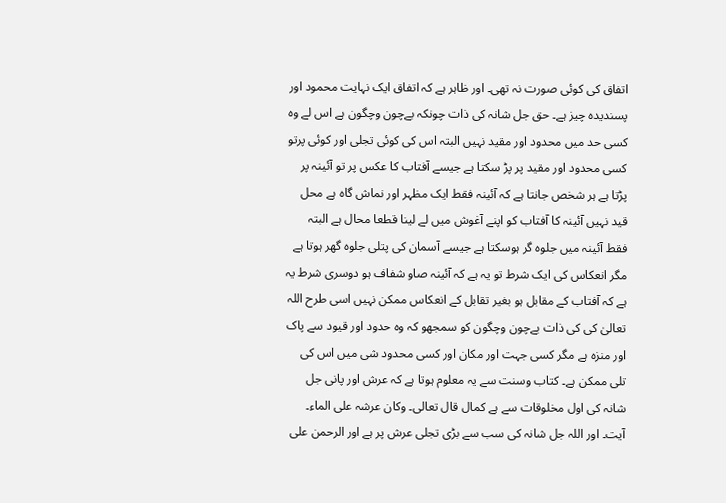اتفاق کی کوئی صورت نہ تھی۔ اور ظاہر ہے کہ اتفاق ایک نہایت محمود اور پسندیدہ چیز ہے۔ حق جل شانہ کی ذات چونکہ بےچون وچگون ہے اس لے وہ کسی حد میں محدود اور مقید نہیں البتہ اس کی کوئی تجلی اور کوئی پرتو کسی محدود اور مقید پر پڑ سکتا ہے جیسے آفتاب کا عکس پر تو آئینہ پر پڑتا ہے ہر شخص جانتا ہے کہ آئینہ فقط ایک مظہر اور نماش گاہ ہے محل قید نہیں آئینہ کا آفتاب کو اپنے آغوش میں لے لینا قطعا محال ہے البتہ فقط آئینہ میں جلوہ گر ہوسکتا ہے جیسے آسمان کی پتلی جلوہ گھر ہوتا ہے مگر انعکاس کی ایک شرط تو یہ ہے کہ آئینہ صاو شفاف ہو دوسری شرط یہ ہے کہ آفتاب کے مقابل ہو بغیر تقابل کے انعکاس ممکن نہیں اسی طرح اللہ تعالیٰ کی کی ذات بےچون وچگون کو سمجھو کہ وہ حدود اور قیود سے پاک اور منزہ ہے مگر کسی جہت اور مکان اور کسی محدود شی میں اس کی تلی ممکن ہے۔ کتاب وسنت سے یہ معلوم ہوتا ہے کہ عرش اور پانی جل شانہ کی اول مخلوقات سے ہے کمال قال تعالی۔ وکان عرشہ علی الماء۔ آیت۔ اور اللہ جل شانہ کی سب سے بڑی تجلی عرش پر ہے اور الرحمن علی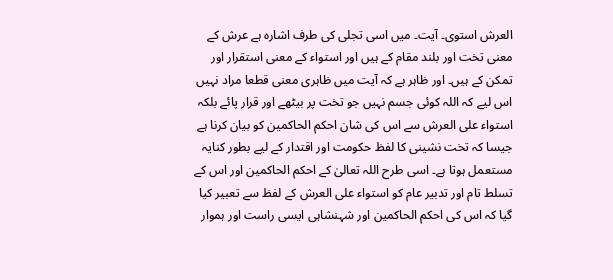العرش استوی۔ آیت۔ میں اسی تجلی کی طرف اشارہ ہے عرش کے معنی تخت اور بلند مقام کے ہیں اور استواء کے معنی استقرار اور تمکن کے ہیں۔ اور ظاہر ہے کہ آیت میں ظاہری معنی قطعا مراد نہیں اس لیے کہ اللہ کوئی جسم نہیں جو تخت پر بیٹھے اور قرار پائے بلکہ استواء علی العرش سے اس کی شان احکم الحاکمین کو بیان کرنا ہے جیسا کہ تخت نشینی کا لفظ حکومت اور اقتدار کے لیے بطور کنایہ مستعمل ہوتا ہے۔ اسی طرح اللہ تعالیٰ کے احکم الحاکمین اور اس کے تسلط تام اور تدبیر عام کو استواء علی العرش کے لفظ سے تعبیر کیا گیا کہ اس کی احکم الحاکمین اور شہنشاہی ایسی راست اور ہموار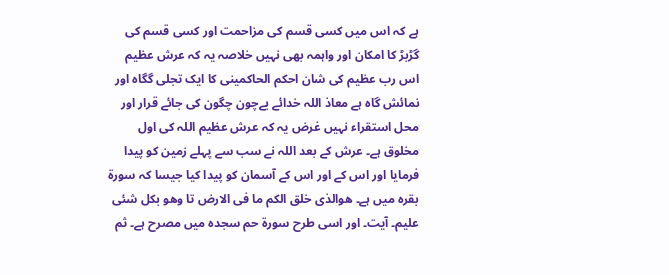ہے کہ اس میں کسی قسم کی مزاحمت اور کسی قسم کی گڑبڑ کا امکان اور واہمہ بھی نہیں خلاصہ یہ کہ عرش عظیم اس رب عظیم کی شان احکم الحاکمینی کا ایک تجلی گگاہ اور نمائش گاہ ہے معاذ اللہ خدائے بےچون چگون کی جائے قرار اور محل استقراء نہیں غرض یہ کہ عرش عظیم اللہ کی اول مخلوق ہے۔ عرش کے بعد اللہ نے سب سے پہلے زمین کو پیدا فرمایا اور اس کے اور اس کے آسمان کو پیدا کیا جیسا کہ سورة بقرہ میں ہے۔ ھوالذی خلق الکم ما فی الارض تا وھو بکل شئی علیم۔ آیت۔ اور اسی طرح سورة حم سجدہ میں مصرح ہے۔ ثم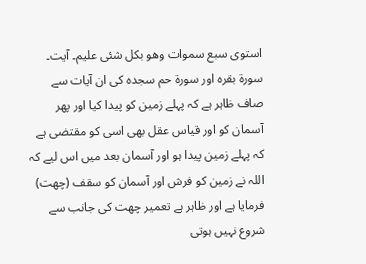استوی سبع سموات وھو بکل شئی علیم۔ آیت۔ سورة بقرہ اور سورة حم سجدہ کی ان آیات سے صاف ظاہر ہے کہ پہلے زمین کو پیدا کیا اور پھر آسمان کو اور قیاس عقل بھی اسی کو مقتضی ہے کہ پہلے زمین پیدا ہو اور آسمان بعد میں اس لیے کہ اللہ نے زمین کو فرش اور آسمان کو سقف (چھت) فرمایا ہے اور ظاہر ہے تعمیر چھت کی جانب سے شروع نہیں ہوتی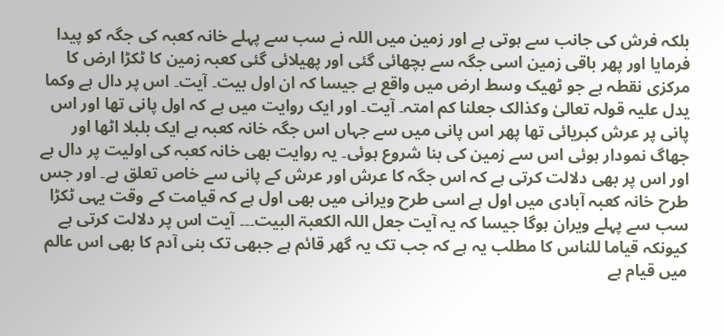بلکہ فرش کی جانب سے ہوتی ہے اور زمین میں اللہ نے سب سے پہلے خانہ کعبہ کی جگہ کو پیدا فرمایا اور پھر باقی زمین اسی جگہ سے بچھائی گئی اور پھیلائی گئی کعبہ زمین کا ٹکڑا ارض کا مرکزی نقطہ ہے جو ٹھیک وسط ارض میں واقع ہے جیسا کہ ان اول بیت۔ آیت۔ اس پر دال ہے وکما یدل علیہ قولہ تعالیٰ وکذالک جعلنا کم امتہ۔ آیت۔ اور ایک روایت میں ہے کہ اول پانی تھا اور اس پانی پر عرش کبریائی تھا پھر اس پانی میں سے جہاں اس جگہ خانہ کعبہ ہے ایک بلبلا اٹھا اور جھاگ نمودار ہوئی اس سے زمین کی بنا شروع ہوئی۔ یہ روایت بھی خانہ کعبہ کی اولیت پر دال ہے اور اس پر بھی دلالت کرتی ہے کہ اس جگہ کا عرش اور عرش کے پانی سے خاص تعلق ہے۔ اور جس طرح خانہ کعبہ آبادی میں اول ہے اسی طرح ویرانی میں بھی اول ہے کہ قیامت کے وقت یہی ٹکڑا سب سے پہلے ویران ہوگا جیسا کہ یہ آیت جعل اللہ الکعبۃ البیت۔۔۔ آیت اس پر دلالت کرتی ہے کیونکہ قیاما للناس کا مطلب یہ ہے کہ جب تک یہ گھر قائم ہے جبھی تک بنی آدم کا بھی اس عالم میں قیام ہے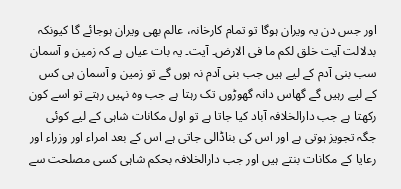اور جس دن یہ ویران ہوگا تو تمام کارخانہ، عالم بھی ویران ہوجائے گا کیونکہ بدلالت آیت خلق لکم ما فی الارض۔ آیت۔ یہ بات عیاں ہے کہ زمین و آسمان سب بنی آدم کے لیے ہیں جب بنی آدم نہ ہوں گے تو زمین و آسمان ہی کس کے لیے رہیں گے گھاس دانہ گھوڑوں تک رہتا ہے جب وہ نہیں رہتے تو اسے کون رکھتا ہے جب دارالخلافہ آباد کیا جاتا ہے تو اول مکانات شاہی کے لیے کوئی جگہ تجویز ہوتی ہے اور اس کی بناڈالی جاتی ہے اس کے بعد امراء اور وزراء اور رعایا کے مکانات بنتے ہیں اور جب دارالخلافہ بحکم شاہی کسی مصلحت سے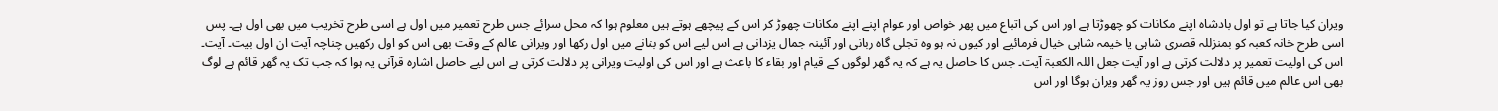ویران کیا جاتا ہے تو اول بادشاہ اپنے مکانات کو چھوڑتا ہے اور اس کی اتباع میں پھر خواص اور عوام اپنے اپنے مکانات چھوڑ کر اس کے پیچھے ہوتے ہیں معلوم ہوا کہ محل سرائے جس طرح تعمیر میں اول ہے اسی طرح تخریب میں بھی اول ہے۔ پس اسی طرح خانہ کعبہ کو بمنزللہ قصری شاہی یا خیمہ شاہی خیال فرمائیے اور کیوں نہ ہو وہ تجلی گاہ ربانی اور آئینہ جمال یزدانی ہے اس لیے اس کو بنانے میں اول رکھا اور ویرانی عالم کے وقت بھی اس کو اول رکھیں چناچہ آیت ان اول بیت۔ آیت۔ اس کی اولیت تعمیر پر دلالت کرتی ہے اور آیت جعل اللہ الکعبۃ آیت۔ جس کا حاصل یہ ہے کہ یہ گھر لوگوں کے قیام اور بقاء کا باعث ہے اور اس کی اولیت ویرانی پر دلالت کرتی ہے اس لیے حاصل اشارہ قرآنی یہ ہوا کہ جب تک یہ گھر قائم ہے لوگ بھی اس عالم میں قائم ہیں اور جس روز یہ گھر ویران ہوگا اور اس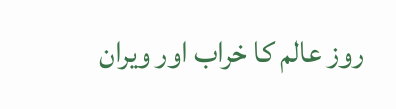روز عالم کا خراب اور ویران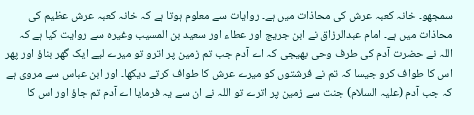سمجھو۔ خانہ کعبہ عرش کی محاذات میں ہے۔ روایات سے معلوم ہوتا ہے کہ خانہ کعبہ عرش عظیم کی محاذات میں ہے۔ امام عبدالرزاق نے ابن جریج اور عطاء اور سعید بن المسیب وغیرہ سے روایت کیا ہے کہ اللہ نے حضرت آدم کی طرف وحی بھیجی کہ اے آدم جب تم زمین پر اترو تو میرے لیے ایک گھر بناؤ اور پھر اس کا طواف کرو جیسا کہ تم نے فرشتوں کو میرے عرش کا طواف کرتے دیکھا۔ اور ابن عباس سے مروی ہے کہ جب آدم (علیہ السلام) جنت سے زمین پر اترے تو اللہ نے ان سے یہ فرمایا اے آدم تم جاؤ اور اس کا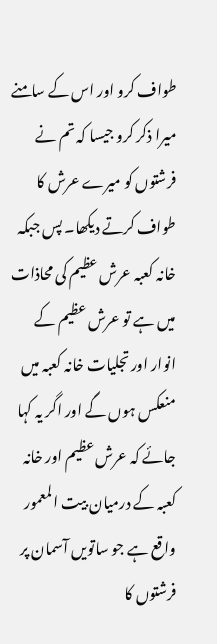طواف کرو اور اس کے سامنے میرا ذکر کرو جیسا کہ تم نے فرشتوں کو میرے عرش کا طواف کرتے دیکھا۔ پس جبکہ خانہ کعبہ عرش عظیم کی محاذات میں ہے تو عرش عظیم کے انوار اور تجلیات خانہ کعبہ میں منعکس ہوں گے اور اگر یہ کہا جائے کہ عرش عظیم اور خانہ کعبہ کے درمیان بیت المعمور واقع ہے جو ساتویں آسمان پر فرشتوں کا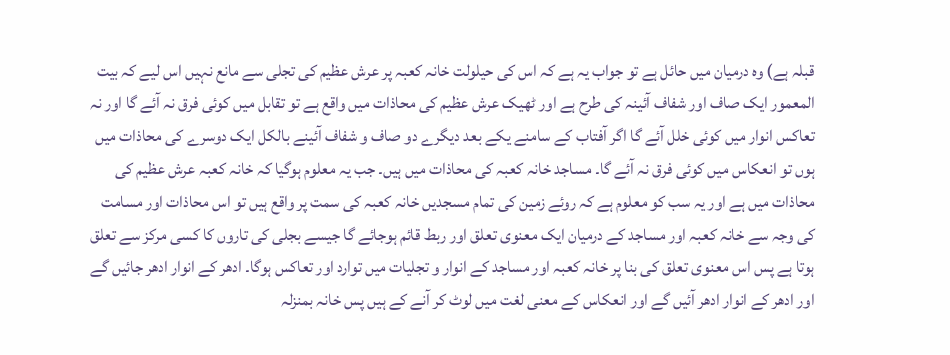قبلہ ہے) وہ درمیان میں حائل ہے تو جواب یہ ہے کہ اس کی حیلولت خانہ کعبہ پر عرش عظیم کی تجلی سے مانع نہیں اس لیے کہ بیت المعمور ایک صاف اور شفاف آئینہ کی طرح ہے اور ٹھیک عرش عظیم کی محاذات میں واقع ہے تو تقابل میں کوئی فرق نہ آئے گا اور نہ تعاکس انوار میں کوئی خلل آئے گا اگر آفتاب کے سامنے یکے بعد دیگرے دو صاف و شفاف آئینے بالکل ایک دوسرے کی محاذات میں ہوں تو انعکاس میں کوئی فرق نہ آئے گا۔ مساجد خانہ کعبہ کی محاذات میں ہیں۔ جب یہ معلوم ہوگیا کہ خانہ کعبہ عرش عظیم کی محاذات میں ہے اور یہ سب کو معلوم ہے کہ روئے زمین کی تمام مسجدیں خانہ کعبہ کی سمت پر واقع ہیں تو اس محاذات اور مسامت کی وجہ سے خانہ کعبہ اور مساجد کے درمیان ایک معنوی تعلق اور ربط قائم ہوجائے گا جیسے بجلی کی تاروں کا کسی مرکز سے تعلق ہوتا ہے پس اس معنوی تعلق کی بنا پر خانہ کعبہ اور مساجد کے انوار و تجلیات میں توارد اور تعاکس ہوگا۔ ادھر کے انوار ادھر جائیں گے اور ادھر کے انوار ادھر آئیں گے اور انعکاس کے معنی لغت میں لوٹ کر آنے کے ہیں پس خانہ بمنزلہ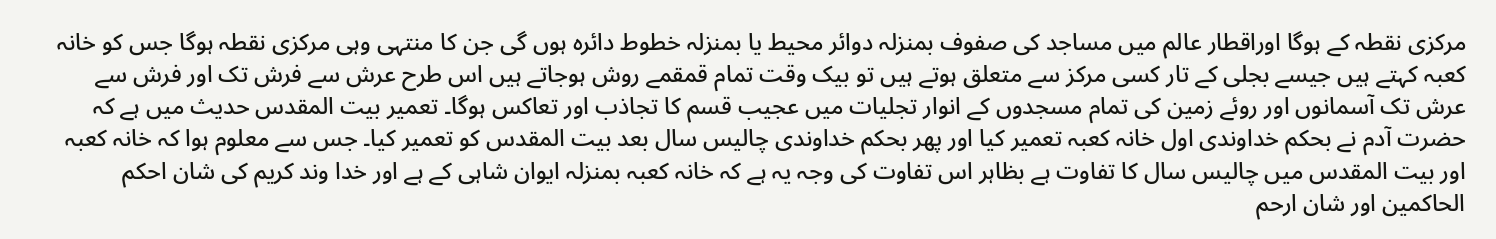مرکزی نقطہ کے ہوگا اوراقطار عالم میں مساجد کی صفوف بمنزلہ دوائر محیط یا بمنزلہ خطوط دائرہ ہوں گی جن کا منتہی وہی مرکزی نقطہ ہوگا جس کو خانہ کعبہ کہتے ہیں جیسے بجلی کے تار کسی مرکز سے متعلق ہوتے ہیں تو بیک وقت تمام قمقمے روش ہوجاتے ہیں اس طرح عرش سے فرش تک اور فرش سے عرش تک آسمانوں اور روئے زمین کی تمام مسجدوں کے انوار تجلیات میں عجیب قسم کا تجاذب اور تعاکس ہوگا۔ تعمیر بیت المقدس حدیث میں ہے کہ حضرت آدم نے بحکم خداوندی اول خانہ کعبہ تعمیر کیا اور پھر بحکم خداوندی چالیس سال بعد بیت المقدس کو تعمیر کیا۔ جس سے معلوم ہوا کہ خانہ کعبہ اور بیت المقدس میں چالیس سال کا تفاوت ہے بظاہر اس تفاوت کی وجہ یہ ہے کہ خانہ کعبہ بمنزلہ ایوان شاہی کے ہے اور خدا وند کریم کی شان احکم الحاکمین اور شان ارحم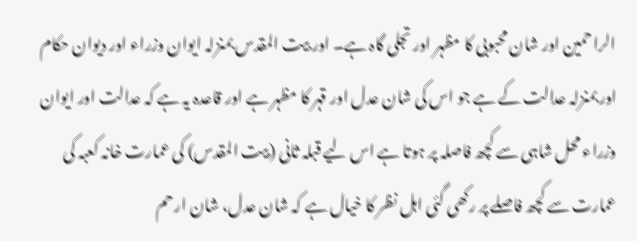الراحمین اور شان محبوبی کا مظہر اور تجلی گاہ ہے۔ اور بیت المقدس بمنزلہ ایوان وزراء اور دیوان حکام اور بمنزلہ عدالت کے ہے جو اس کی شان عدل اور قہر کا مظہر ہے اور قاعدہ یہ ہے کہ عدالت اور ایوان وزراء محل شاہی سے کچھ فاصلہ پر ہوتا ہے اس لیے قبلہ ثانی (بیت المقدس) کی عمارت خانہ کعبہ کی عمارت سے کچھ فاصلے پر رکھی گئی اہل نظر کا خیال ہے کہ شان عدل، شان ارحم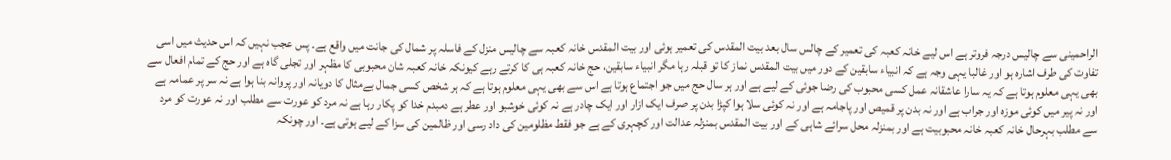الراحمینی سے چالیس درجہ فروتر ہے اس لیے خانہ کعبہ کی تعمیر کے چالس سال بعد بیت المقدس کی تعمیر ہوئی اور بیت المقدس خانہ کعبہ سے چالیس منزل کے فاسلہ پر شمال کی جانت میں واقع ہے۔ پس عجب نہیں کہ اس حدیث میں اسی تفاوت کی طرف اشارہ ہو اور غالبا یہی وجہ ہے کہ انبیاء سابقین کے دور میں بیت المقدس نماز کا تو قبلہ رہا مگر انبیاء سابقین، حج خانہ کعبہ ہی کا کرتے رہے کیونکہ خانہ کعبہ شان محبوبی کا مظہر اور تجلی گاہ ہے اور حج کے تمام افعال سے بھی یہی معلوم ہوتا ہے کہ یہ سارا عاشقانہ عمل کسی محبوب کی رضا جوئی کے لیے ہے اور ہر سال حج میں جو اجتماع ہوتا ہے اس سے بھی یہی معلوم ہوتا ہے کہ ہر شخص کسی جمال بےمثال کا دویانہ اور پروانہ بنا ہوا ہے نہ سر پر عمامہ ہے اور نہ پیر میں کوئی موزہ اور جراب ہے اور نہ بدن پر قمیص اور پاجامہ ہے اور نہ کوئی سلا ہوا کپڑا بدن پر صرف ایک ازار اور ایک چادر ہے نہ کوئی خوشبو اور عطر ہے دمبدم خدا کو پکار رہا ہے نہ مرد کو عورت سے مطلب اور نہ عورت کو مرد سے مطلب بہرحال خانہ کعبہ خانہ محبوبیت ہے اور بمنزلہ محل سرائے شاہی کے اور بیت المقدس بمنزلہ عدالت اور کچہری کے ہے جو فقط مظلومین کی داد رسی اور ظالمین کی سزا کے لیے ہوتی ہے۔ اور چونکہ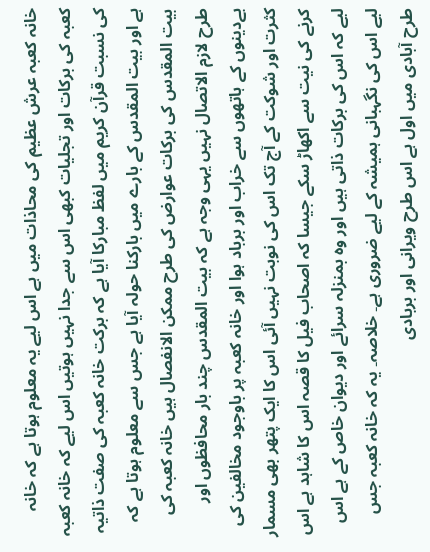خانہ کعبہ عرش عظیم کی محاذات میں ہے اس لیے یہ معلوم ہوتا ہے کہ خانہ کعبہ کی برکات اور تجلیات کبھی اس سے جدا نہیں ہوتیں اس لیے کہ خانہ کعبہ کی نسبت قرآن کریم میں لفظ مبارکا آیا ہے کہ برکت خانہ کعبہ کی صفت ذاتیہ ہے اور بیت المقدس کے بارے میں بارکنا حولہ آیا ہے جس سے معلوم ہوتا ہے کہ بیت المقدس کی برکات عوارض کی طرح ممکن الانفصال ہیں خانہ کعبہ کی طرح لازم الاتصال نہیں یہی وجہ ہے کہ بیت المقدس چند بار محافظوں اور بےدینوں کے ہاتھوں سے خراب اور برباد ہوا اور خانہ کعبہ پر باوجود مخالفین کی کثرت اور شوکت کے آج تک اس کی نوبت نہیں آئی اس کا ایک پتھر بھی مسمار کرنے کی نیت سے اکھاڑ سکے جیسا کہ اصحاب فیل کا قصہ اس کا شاہد ہے اس لیے کہ اس کی برکات ذاتی ہیں اور وہ بمنزلہ سرائے اور دیوان خاص کے ہے اس لیے اس کی نگہبانی ہمیشہ کے لیے ضروری ہے۔ خلاصہ۔ یہ کہ خانہ کعبہ جس طرح آبادی میں اول ہے اس طرح ویرانی اور بربادی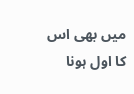میں بھی اس کا اول ہونا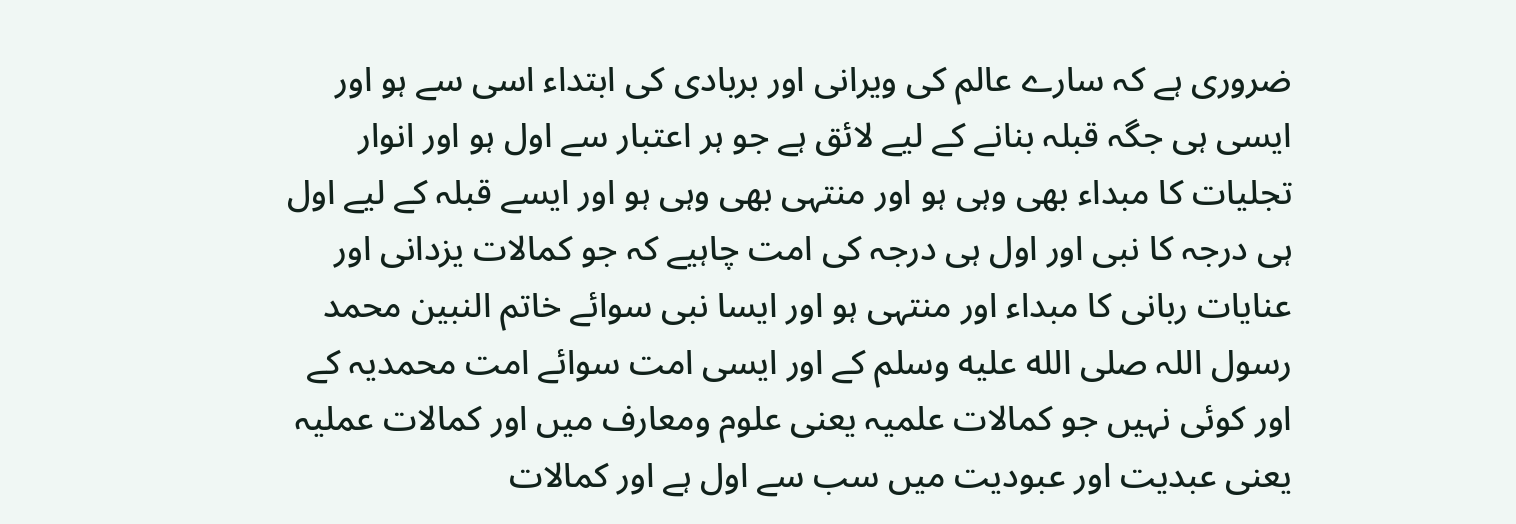ضروری ہے کہ سارے عالم کی ویرانی اور بربادی کی ابتداء اسی سے ہو اور ایسی ہی جگہ قبلہ بنانے کے لیے لائق ہے جو ہر اعتبار سے اول ہو اور انوار تجلیات کا مبداء بھی وہی ہو اور منتہی بھی وہی ہو اور ایسے قبلہ کے لیے اول ہی درجہ کا نبی اور اول ہی درجہ کی امت چاہیے کہ جو کمالات یزدانی اور عنایات ربانی کا مبداء اور منتہی ہو اور ایسا نبی سوائے خاتم النبین محمد رسول اللہ صلى الله عليه وسلم کے اور ایسی امت سوائے امت محمدیہ کے اور کوئی نہیں جو کمالات علمیہ یعنی علوم ومعارف میں اور کمالات عملیہ یعنی عبدیت اور عبودیت میں سب سے اول ہے اور کمالات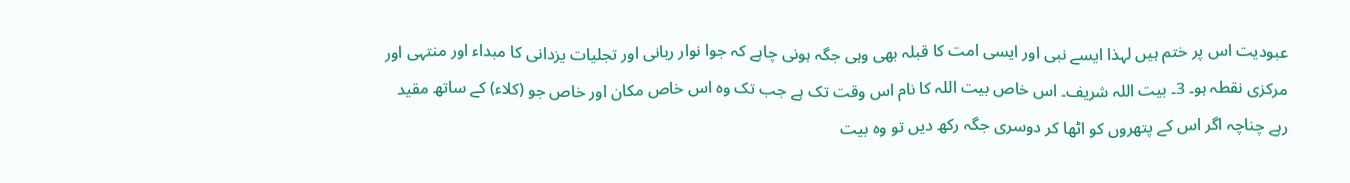عبودیت اس پر ختم ہیں لہذا ایسے نبی اور ایسی امت کا قبلہ بھی وہی جگہ ہونی چاہے کہ جوا نوار ربانی اور تجلیات یزدانی کا مبداء اور منتہی اور مرکزی نقطہ ہو۔ 3۔ بیت اللہ شریف۔ اس خاص بیت اللہ کا نام اس وقت تک ہے جب تک وہ اس خاص مکان اور خاص جو (کلاء) کے ساتھ مقید رہے چناچہ اگر اس کے پتھروں کو اٹھا کر دوسری جگہ رکھ دیں تو وہ بیت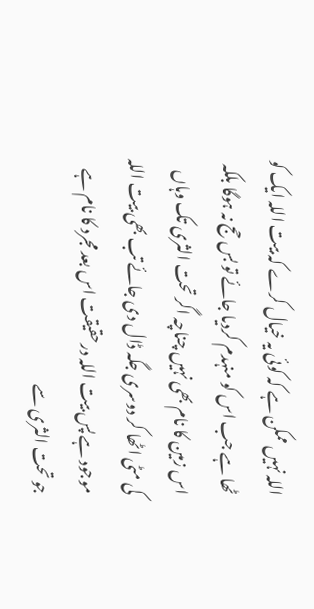اللہ نہیں ممکن ہے کہ کوئی یہ خیال کرے کہ بیت اللہ ایک کو ٹھا ہے جب اس کو منہدم کردیا جائے تو بس حج نہ ہوگا بلکہ اس زمین کا نام بھی نہیں چناچہ اگر تحت الثری تک وہاں کی مٹی اٹھا کر دوسری جگہ ڈال دی جائے تب بھی بیت اللہ موجود ہے پس بیت اللہ درحقیقت اس بعد مجرد کا نام ہے جو تحت الثری سے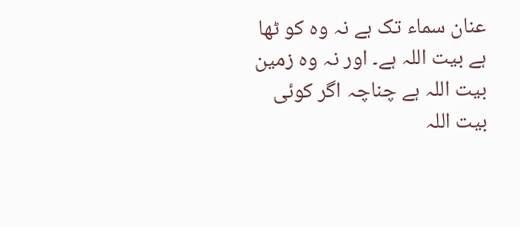عنان سماء تک ہے نہ وہ کو ٹھا ہے بیت اللہ ہے۔ اور نہ وہ زمین بیت اللہ ہے چناچہ اگر کوئی بیت اللہ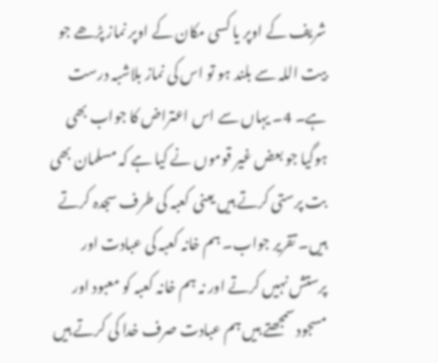شریف کے اوپر یا کسی مکان کے اوپر نماز پڑھے جو بیت اللہ سے بلند ہو تو اس کی نماز بلاشبہ درست ہے۔ 4۔ یہاں سے اس اعتراض کا جواب بھی ہوگیا جو بعض غیر قوموں نے کیا ہے کہ مسلمان بھی بت پرستی کرتے ہیں یعنی کعبہ کی طرف سجدہ کرتے ہیں۔ تقریر جواب۔ ہم خانہ کعبہ کی عبادت اور پرستش نہیں کرتے اور نہ ہم خانہ کعبہ کو معبود اور مسجود سمجھتے ہیں ہم عبادت صرف خدا کی کرتے ہیں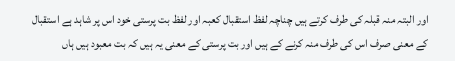اور البتہ منہ قبلہ کی طرف کرتے ہیں چناچہ لفظ استقبال کعبہ اور لفظ بت پرستی خود اس پر شاہد ہے استقبال کے معنی صرف اس کی طرف منہ کرنے کے ہیں اور بت پرستی کے معنی یہ ہیں کہ بت معبود ہیں ہاں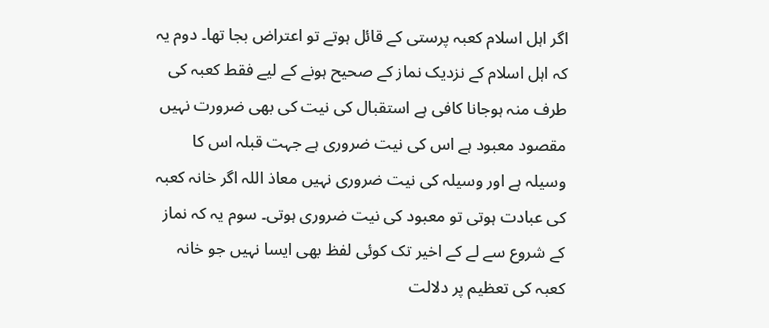اگر اہل اسلام کعبہ پرستی کے قائل ہوتے تو اعتراض بجا تھا۔ دوم یہ کہ اہل اسلام کے نزدیک نماز کے صحیح ہونے کے لیے فقط کعبہ کی طرف منہ ہوجانا کافی ہے استقبال کی نیت کی بھی ضرورت نہیں مقصود معبود ہے اس کی نیت ضروری ہے جہت قبلہ اس کا وسیلہ ہے اور وسیلہ کی نیت ضروری نہیں معاذ اللہ اگر خانہ کعبہ کی عبادت ہوتی تو معبود کی نیت ضروری ہوتی۔ سوم یہ کہ نماز کے شروع سے لے کے اخیر تک کوئی لفظ بھی ایسا نہیں جو خانہ کعبہ کی تعظیم پر دلالت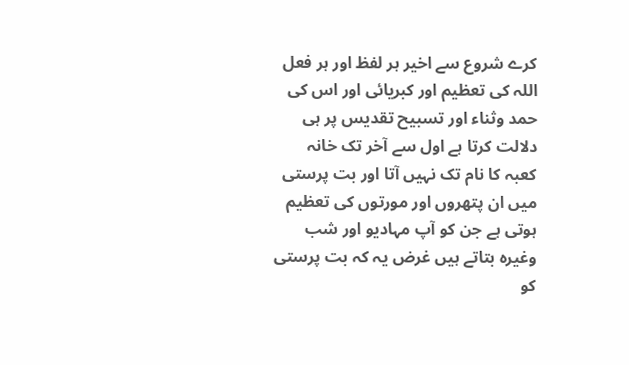کرے شروع سے اخیر ہر لفظ اور ہر فعل اللہ کی تعظیم اور کبریائی اور اس کی حمد وثناء اور تسبیح تقدیس پر ہی دلالت کرتا ہے اول سے آخر تک خانہ کعبہ کا نام تک نہیں آتا اور بت پرستی میں ان پتھروں اور مورتوں کی تعظیم ہوتی ہے جن کو آپ مہادیو اور شب وغیرہ بتاتے ہیں غرض یہ کہ بت پرستی کو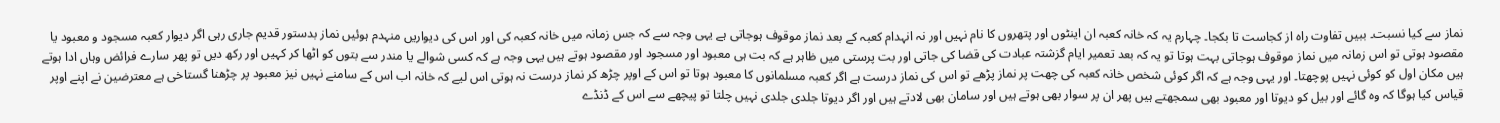نماز سے کیا نسبت۔ ببیں تفاوت راہ از کجاست تا بکجا۔ چہارم یہ کہ خانہ کعبہ ان اینٹوں اور پتھروں کا نام نہیں اور نہ انہدام کعبہ کے بعد نماز موقوف ہوجاتی ہے یہی وجہ سے کہ جس زمانہ میں خانہ کعبہ کی اور اس کی دیواریں منہدم ہوئیں نماز بدستور قدیم جاری رہی اگر دیوار کعبہ مسجود و معبود یا مقصود ہوتی تو اس زمانہ میں نماز موقوف ہوجاتی بہت ہوتا تو یہ کہ بعد تعمیر ایام گزشتہ عبادت کی قضا کی جاتی اور بت پرستی میں ظاہر ہے کہ بت ہی معبود اور مسجود اور مقصود ہوتے ہیں یہی وجہ ہے کہ کسی شوالے یا مندر سے بتوں کو اٹھا کر کہیں اور رکھ دیں تو پھر سارے فرائض وہاں ادا ہوتے ہیں مکان اول کو کوئی نہیں پوچھتا۔ اور یہی وجہ ہے کہ اگر کوئی شخص خانہ کعبہ کی چھت پر نماز پڑھے تو اس کی نماز درست ہے اگر کعبہ مسلمانوں کا معبود ہوتا تو اس کے اوپر چڑھ کر نماز درست نہ ہوتی اس لیے کہ خانہ اب اس کے سامنے نہیں نیز معبود پر چڑھنا گستاخی ہے معترضین نے اپنے اوپر قیاس کیا ہوگا کہ وہ گائے اور بیل کو دیوتا اور معبود بھی سمجھتے ہیں پھر ان پر سوار بھی ہوتے ہیں اور سامان بھی لادتے ہیں اور اگر دیوتا جلدی جلدی نہیں چلتا تو پیچھے سے اس کے ڈنڈے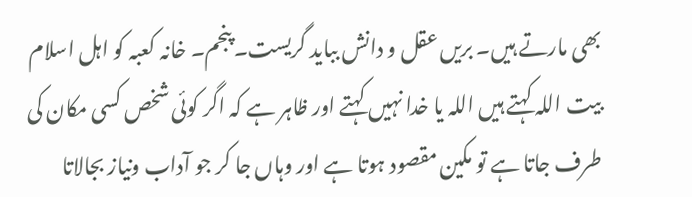بھی مارتے ہیں۔ بریں عقل و دانش بباید گریست۔ پنجم۔ خانہ کعبہ کو اہل اسلام بیت اللہ کہتے ہیں اللہ یا خدا نہیں کہتے اور ظاہر ہے کہ اگر کوئی شخص کسی مکان کی طرف جاتا ہے تو مکین مقصود ہوتا ہے اور وہاں جا کر جو آداب ونیاز بجالاتا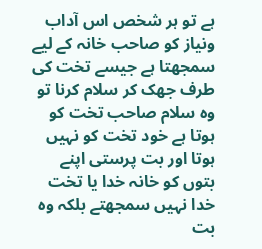ہے تو ہر شخص اس آداب ونیاز کو صاحب خانہ کے لیے سمجھتا ہے جیسے تخت کی طرف جھک کر سلام کرنا تو وہ سلام صاحب تخت کو ہوتا ہے خود تخت کو نہیں ہوتا اور بت پرستی اپنے بتوں کو خانہ خدا یا تخت خدا نہیں سمجھتے بلکہ وہ بت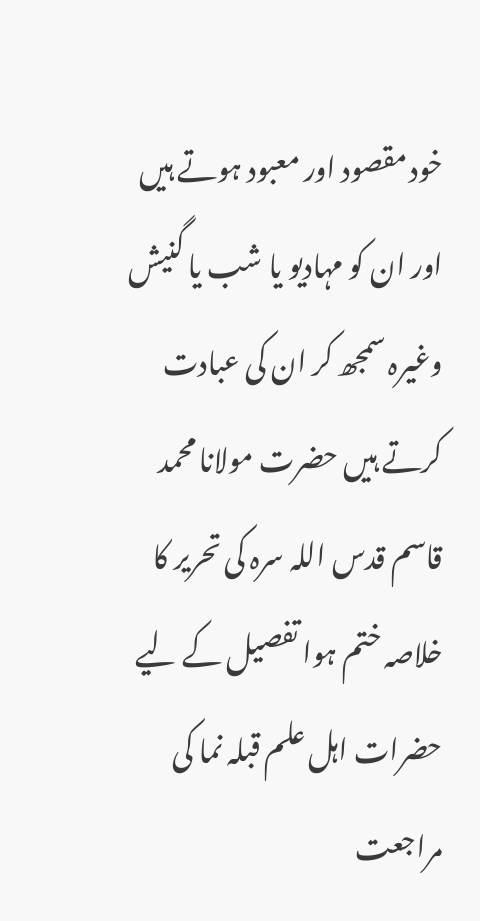خود مقصود اور معبود ہوتے ہیں اور ان کو مہادیو یا شب یا گنیش وغیرہ سمجھ کر ان کی عبادت کرتے ہیں حضرت مولانا محمد قاسم قدس اللہ سرہ کی تحریر کا خلاصہ ختم ہوا تفصیل کے لیے حضرات اہل علم قبلہ نما کی مراجعت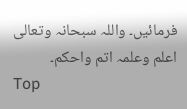فرمائیں۔ واللہ سبحانہ وتعالی اعلم وعلمہ اتم واحکم۔
Top